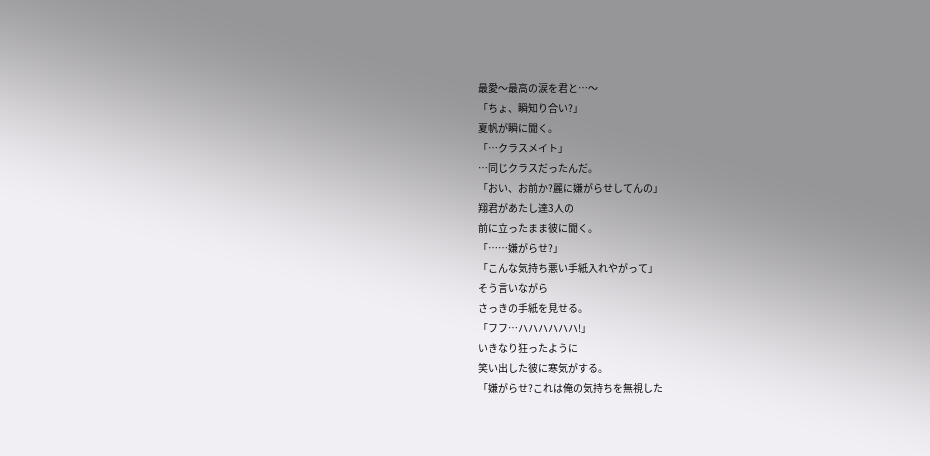最愛〜最高の涙を君と…〜
「ちょ、瞬知り合い?」
夏帆が瞬に聞く。
「…クラスメイト」
…同じクラスだったんだ。
「おい、お前か?麗に嫌がらせしてんの」
翔君があたし達3人の
前に立ったまま彼に聞く。
「……嫌がらせ?」
「こんな気持ち悪い手紙入れやがって」
そう言いながら
さっきの手紙を見せる。
「フフ…ハハハハハハ!」
いきなり狂ったように
笑い出した彼に寒気がする。
「嫌がらせ?これは俺の気持ちを無視した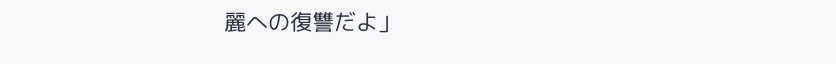麗への復讐だよ」